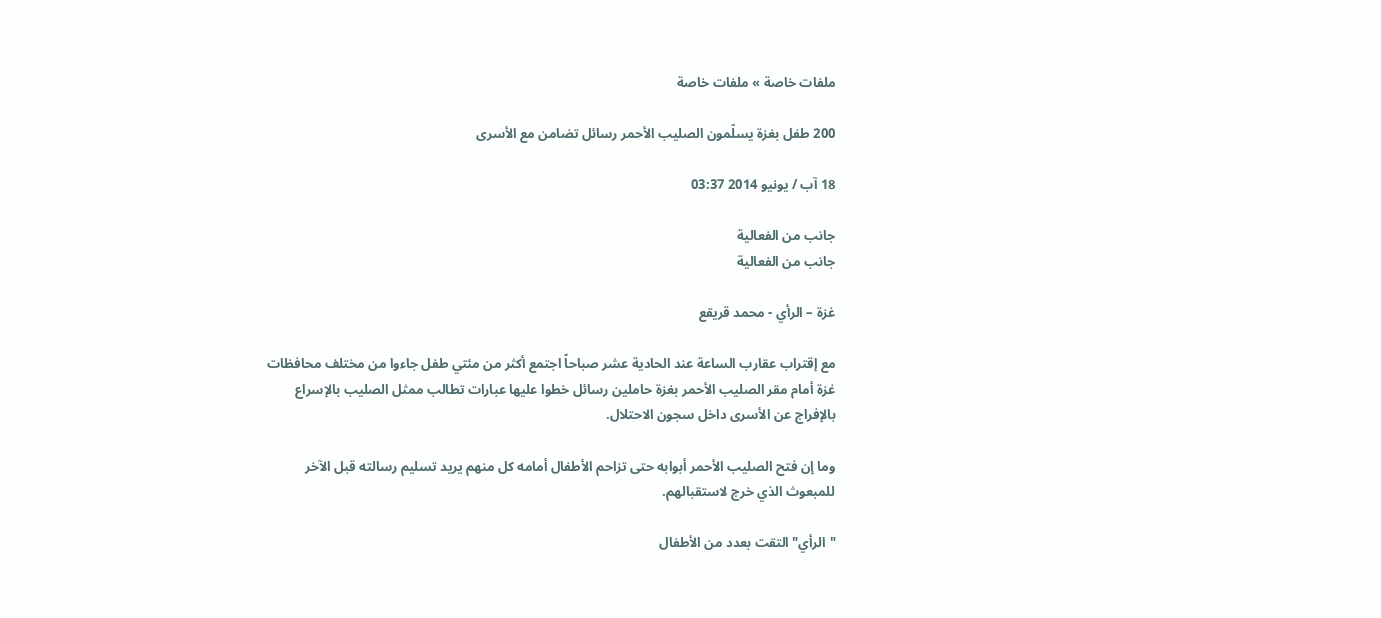ملفات خاصة » ملفات خاصة

200 طفل بغزة يسلّمون الصليب الأحمر رسائل تضامن مع الأسرى

18 آب / يونيو 2014 03:37

جانب من الفعالية
جانب من الفعالية

غزة – الرأي - محمد قريقع

مع إقتراب عقارب الساعة عند الحادية عشر صباحاً اجتمع أكثر من مئتي طفل جاءوا من مختلف محافظات غزة أمام مقر الصليب الأحمر بغزة حاملين رسائل خطوا عليها عبارات تطالب ممثل الصليب بالإسراع بالإفراج عن الأسرى داخل سجون الاحتلال.

وما إن فتح الصليب الأحمر أبوابه حتى تزاحم الأطفال أمامه كل منهم يريد تسليم رسالته قبل الآخر للمبعوث الذي خرج لاستقبالهم.

"الرأي" التقت بعدد من الأطفال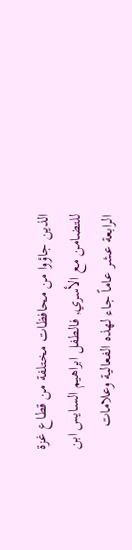الذين جاؤوا من محافظات مختلفة من قطاع غزة للتضامن مع الأسري, فالطفل ابراهيم السايس ابن الرابعة عشر عاماً جاء لهذه الفعالية وعلامات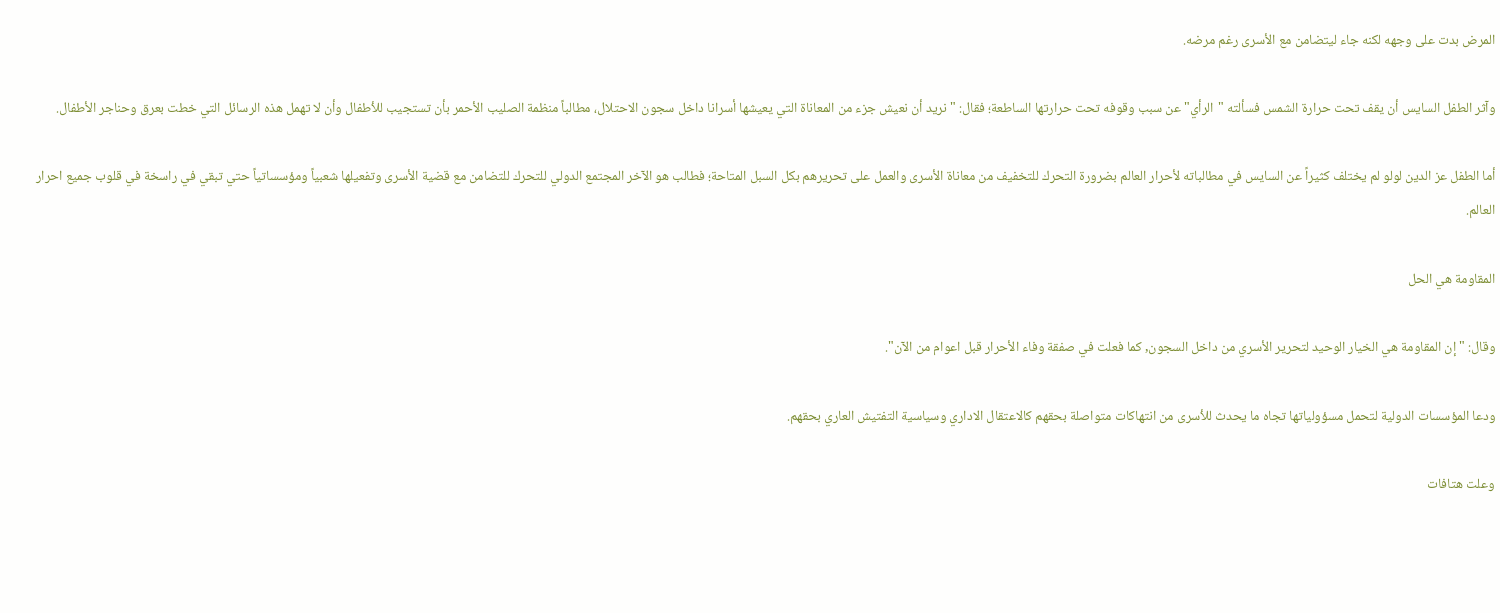المرض بدت على وجهه لكنه جاء ليتضامن مع الأسرى رغم مرضه.

وآثر الطفل السايس أن يقف تحت حرارة الشمس فسألته "الرأي" عن سبب وقوفه تحت حرارتها الساطعة؛ فقال: "نريد أن نعيش جزء من المعاناة التي يعيشها أسرانا داخل سجون الاحتلال، مطالباً منظمة الصليب الأحمر بأن تستجيب للأطفال وأن لا تهمل هذه الرسائل التي خطت بعرق وحناجر الأطفال.

أما الطفل عز الدين لولو لم يختلف كثيراً عن السايس في مطالباته لأحرار العالم بضرورة التحرك للتخفيف من معاناة الأسرى والعمل على تحريرهم بكل السبل المتاحة؛ فطالب هو الآخر المجتمع الدولي للتحرك للتضامن مع قضية الأسرى وتفعيلها شعبياً ومؤسساتياً حتي تبقي في راسخة في قلوب جميع احرار العالم.

المقاومة هي الحل

وقال: "إن المقاومة هي الخيار الوحيد لتحرير الأسري من داخل السجون, كما فعلت في صفقة وفاء الأحرار قبل اعوام من الآن".

ودعا المؤسسات الدولية لتحمل مسؤولياتها تجاه ما يحدث للأسرى من انتهاكات متواصلة بحقهم كالاعتقال الاداري وسياسية التفتيش العاري بحقهم.

وعلت هتافات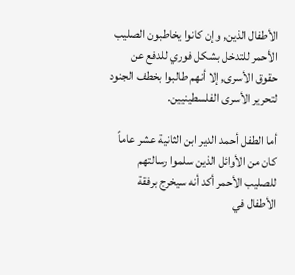الأطفال الذين, وإن كانوا يخاطبون الصليب الأحمر للتدخل بشكل فوري للدفع عن حقوق الأسرى, إلا أنهم طالبوا بخطف الجنود لتحرير الأسرى الفلسطينيين.

أما الطفل أحمد الدير ابن الثانية عشر عاماً كان من الأوائل الذين سلموا رسالتهم للصليب الأحمر أكد أنه سيخرج برفقة الأطفال في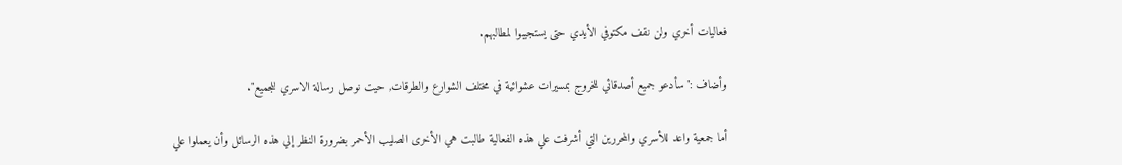فعاليات أخري ولن نقف مكتوفي الأيدي حتى يستجيبوا لمطالبهم.

وأضاف :"سأدعو جميع أصدقائي للخروج بمسيرات عشوائية في مختلف الشوارع والطرقات, حيت نوصل رسالة الاسري للجميع".

أما جمعية واعد للأسري والمحررين التي أشرفت علي هذه الفعالية طالبت هي الأخرى الصليب الأحمر بضرورة النظر إلي هذه الرسائل وأن يعملوا علي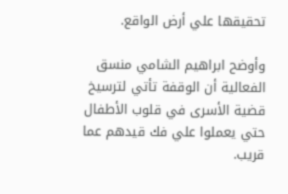تحقيقها علي أرض الواقع.

وأوضح ابراهيم الشامي منسق الفعالية أن الوقفة تأتي لترسيخ قضية الأسرى في قلوب الأطفال حتي يعملوا علي فك قيدهم عما قريب.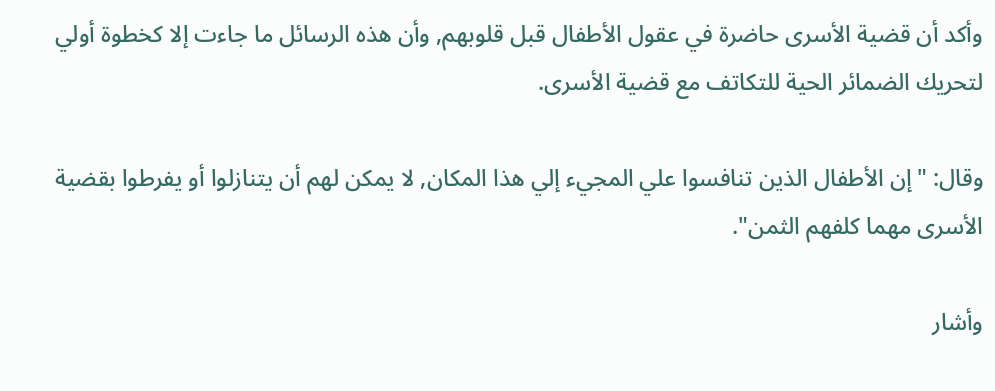وأكد أن قضية الأسرى حاضرة في عقول الأطفال قبل قلوبهم, وأن هذه الرسائل ما جاءت إلا كخطوة أولي لتحريك الضمائر الحية للتكاتف مع قضية الأسرى.

وقال: "إن الأطفال الذين تنافسوا علي المجيء إلي هذا المكان, لا يمكن لهم أن يتنازلوا أو يفرطوا بقضية الأسرى مهما كلفهم الثمن".

وأشار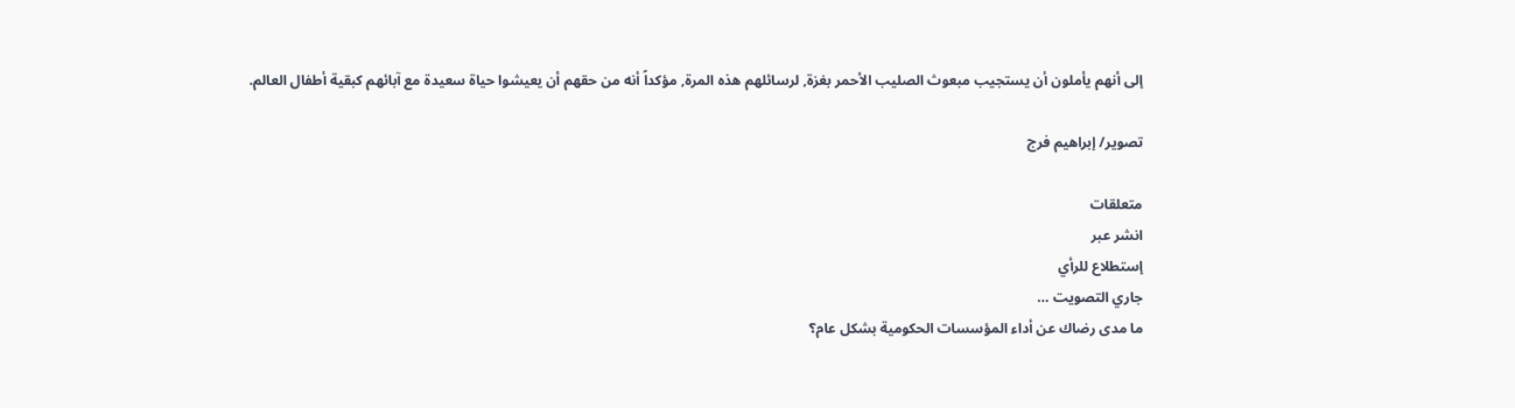إلى أنهم يأملون أن يستجيب مبعوث الصليب الأحمر بغزة, لرسائلهم هذه المرة, مؤكداً أنه من حقهم أن يعيشوا حياة سعيدة مع آبائهم كبقية أطفال العالم.

تصوير/ إبراهيم فرج

متعلقات
انشر عبر
إستطلاع للرأي
جاري التصويت ...
ما مدى رضاك عن أداء المؤسسات الحكومية بشكل عام؟